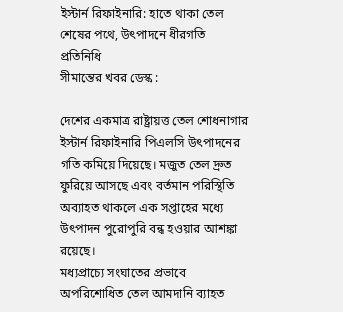ইস্টার্ন রিফাইনারি: হাতে থাকা তেল শেষের পথে, উৎপাদনে ধীরগতি
প্রতিনিধি
সীমান্তের খবর ডেস্ক :

দেশের একমাত্র রাষ্ট্রায়ত্ত তেল শোধনাগার ইস্টার্ন রিফাইনারি পিএলসি উৎপাদনের গতি কমিয়ে দিয়েছে। মজুত তেল দ্রুত ফুরিয়ে আসছে এবং বর্তমান পরিস্থিতি অব্যাহত থাকলে এক সপ্তাহের মধ্যে উৎপাদন পুরোপুরি বন্ধ হওয়ার আশঙ্কা রয়েছে।
মধ্যপ্রাচ্যে সংঘাতের প্রভাবে অপরিশোধিত তেল আমদানি ব্যাহত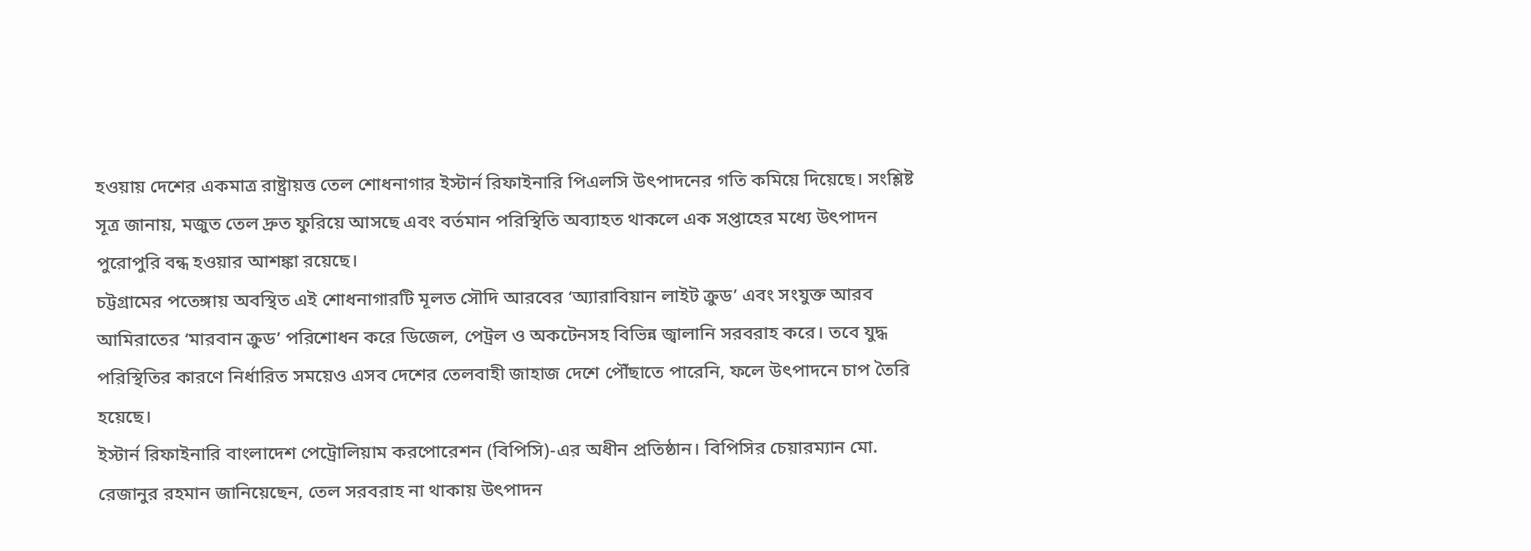হওয়ায় দেশের একমাত্র রাষ্ট্রায়ত্ত তেল শোধনাগার ইস্টার্ন রিফাইনারি পিএলসি উৎপাদনের গতি কমিয়ে দিয়েছে। সংশ্লিষ্ট সূত্র জানায়, মজুত তেল দ্রুত ফুরিয়ে আসছে এবং বর্তমান পরিস্থিতি অব্যাহত থাকলে এক সপ্তাহের মধ্যে উৎপাদন পুরোপুরি বন্ধ হওয়ার আশঙ্কা রয়েছে।
চট্টগ্রামের পতেঙ্গায় অবস্থিত এই শোধনাগারটি মূলত সৌদি আরবের ‘অ্যারাবিয়ান লাইট ক্রুড’ এবং সংযুক্ত আরব আমিরাতের ‘মারবান ক্রুড’ পরিশোধন করে ডিজেল, পেট্রল ও অকটেনসহ বিভিন্ন জ্বালানি সরবরাহ করে। তবে যুদ্ধ পরিস্থিতির কারণে নির্ধারিত সময়েও এসব দেশের তেলবাহী জাহাজ দেশে পৌঁছাতে পারেনি, ফলে উৎপাদনে চাপ তৈরি হয়েছে।
ইস্টার্ন রিফাইনারি বাংলাদেশ পেট্রোলিয়াম করপোরেশন (বিপিসি)-এর অধীন প্রতিষ্ঠান। বিপিসির চেয়ারম্যান মো. রেজানুর রহমান জানিয়েছেন, তেল সরবরাহ না থাকায় উৎপাদন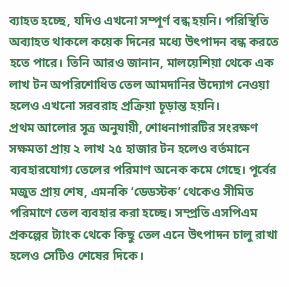ব্যাহত হচ্ছে, যদিও এখনো সম্পূর্ণ বন্ধ হয়নি। পরিস্থিতি অব্যাহত থাকলে কয়েক দিনের মধ্যে উৎপাদন বন্ধ করতে হতে পারে। তিনি আরও জানান, মালয়েশিয়া থেকে এক লাখ টন অপরিশোধিত তেল আমদানির উদ্যোগ নেওয়া হলেও এখনো সরবরাহ প্রক্রিয়া চূড়ান্ত হয়নি।
প্রথম আলোর সূত্র অনুযায়ী, শোধনাগারটির সংরক্ষণ সক্ষমতা প্রায় ২ লাখ ২৫ হাজার টন হলেও বর্তমানে ব্যবহারযোগ্য তেলের পরিমাণ অনেক কমে গেছে। পূর্বের মজুত প্রায় শেষ, এমনকি ‘ডেডস্টক’ থেকেও সীমিত পরিমাণে তেল ব্যবহার করা হচ্ছে। সম্প্রতি এসপিএম প্রকল্পের ট্যাংক থেকে কিছু তেল এনে উৎপাদন চালু রাখা হলেও সেটিও শেষের দিকে।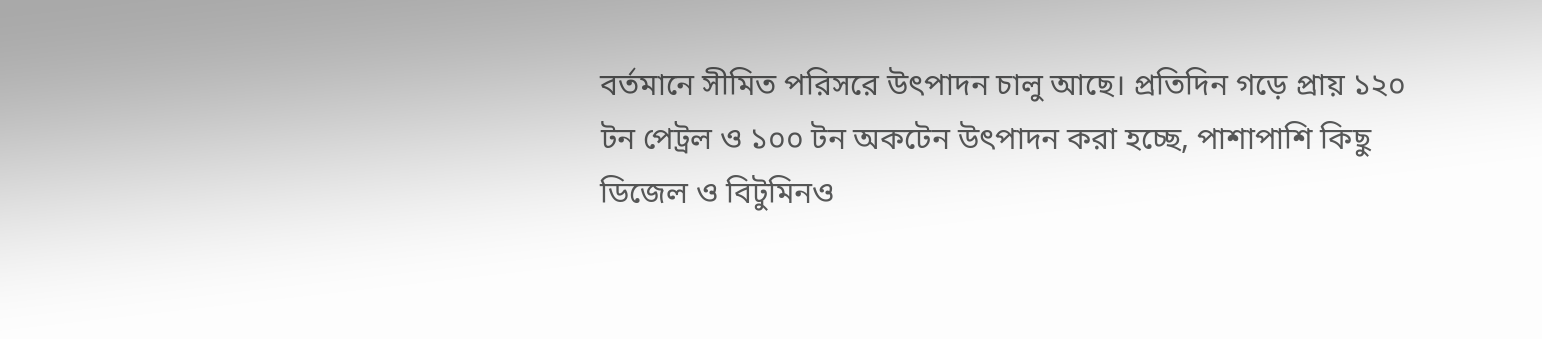বর্তমানে সীমিত পরিসরে উৎপাদন চালু আছে। প্রতিদিন গড়ে প্রায় ১২০ টন পেট্রল ও ১০০ টন অকটেন উৎপাদন করা হচ্ছে, পাশাপাশি কিছু ডিজেল ও বিটুমিনও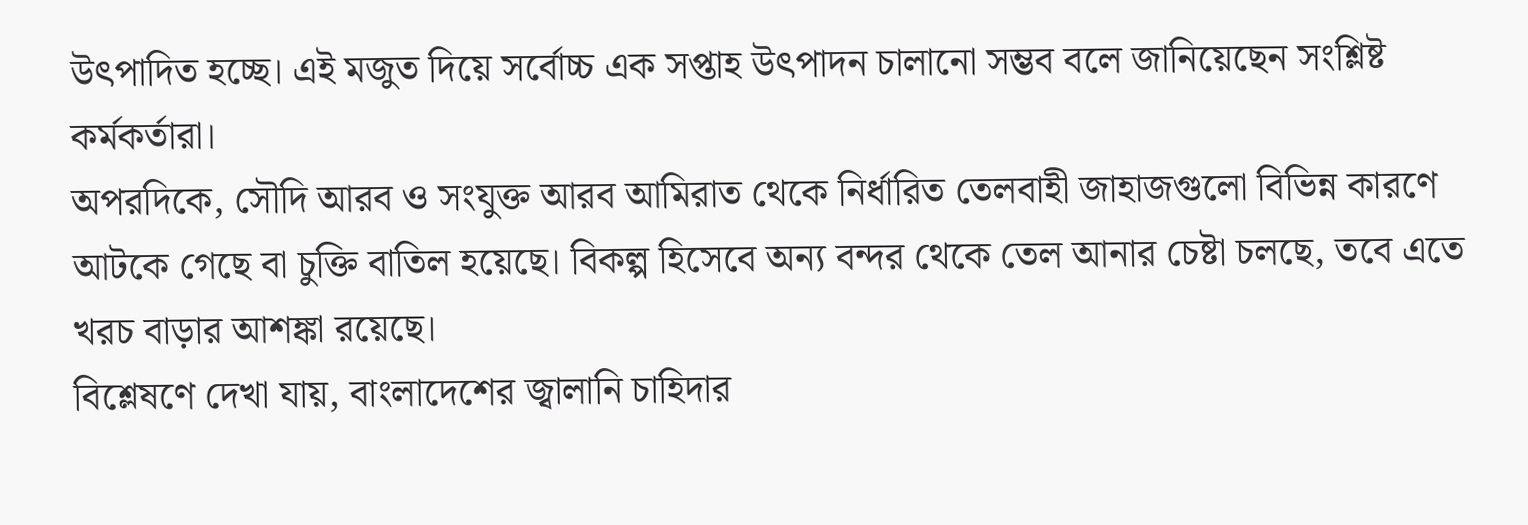উৎপাদিত হচ্ছে। এই মজুত দিয়ে সর্বোচ্চ এক সপ্তাহ উৎপাদন চালানো সম্ভব বলে জানিয়েছেন সংশ্লিষ্ট কর্মকর্তারা।
অপরদিকে, সৌদি আরব ও সংযুক্ত আরব আমিরাত থেকে নির্ধারিত তেলবাহী জাহাজগুলো বিভিন্ন কারণে আটকে গেছে বা চুক্তি বাতিল হয়েছে। বিকল্প হিসেবে অন্য বন্দর থেকে তেল আনার চেষ্টা চলছে, তবে এতে খরচ বাড়ার আশঙ্কা রয়েছে।
বিশ্লেষণে দেখা যায়, বাংলাদেশের জ্বালানি চাহিদার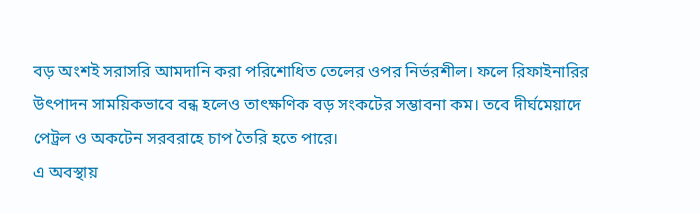বড় অংশই সরাসরি আমদানি করা পরিশোধিত তেলের ওপর নির্ভরশীল। ফলে রিফাইনারির উৎপাদন সাময়িকভাবে বন্ধ হলেও তাৎক্ষণিক বড় সংকটের সম্ভাবনা কম। তবে দীর্ঘমেয়াদে পেট্রল ও অকটেন সরবরাহে চাপ তৈরি হতে পারে।
এ অবস্থায়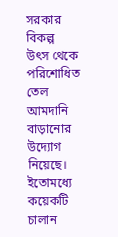সরকার বিকল্প উৎস থেকে পরিশোধিত তেল আমদানি বাড়ানোর উদ্যোগ নিয়েছে। ইতোমধ্যে কয়েকটি চালান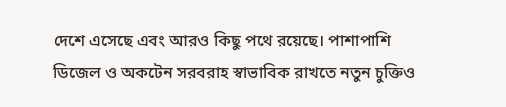দেশে এসেছে এবং আরও কিছু পথে রয়েছে। পাশাপাশি ডিজেল ও অকটেন সরবরাহ স্বাভাবিক রাখতে নতুন চুক্তিও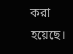করা হয়েছে।